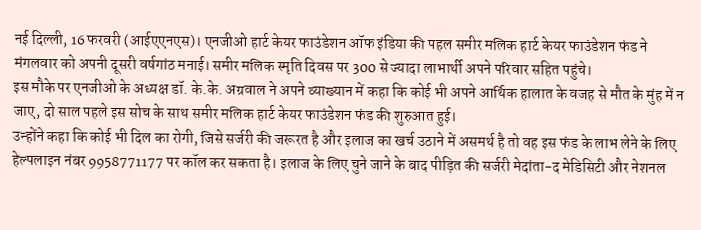नई दिल्ली, 16 फरवरी (आईएएनएस)। एनजीओ हार्ट केयर फाउंडेशन ऑफ इंडिया की पहल समीर मलिक हार्ट केयर फाउंडेशन फंड ने मंगलवार को अपनी दूसरी वर्षगांठ मनाई। समीर मलिक स्मृति दिवस पर 300 से ज्यादा लाभार्थी अपने परिवार सहित पहुंचे।
इस मौके पर एनजीओ के अध्यक्ष डॉ. के.के. अग्रवाल ने अपने व्याख्यान में कहा कि कोई भी अपने आर्थिक हालात के वजह से मौत के मुंह में न जाए, दो साल पहले इस सोच के साथ समीर मलिक हार्ट केयर फाउंडेशन फंड की शुरुआत हुई।
उन्होंने कहा कि कोई भी दिल का रोगी, जिसे सर्जरी की जरूरत है और इलाज का खर्च उठाने में असमर्थ है तो वह इस फंड के लाभ लेने के लिए हेल्पलाइन नंबर 9958771177 पर कॉल कर सकता है। इलाज के लिए चुने जाने के बाद पीड़ित की सर्जरी मेदांता-द मेडिसिटी और नेशनल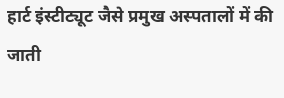हार्ट इंस्टीट्यूट जैसे प्रमुख अस्पतालों में की जाती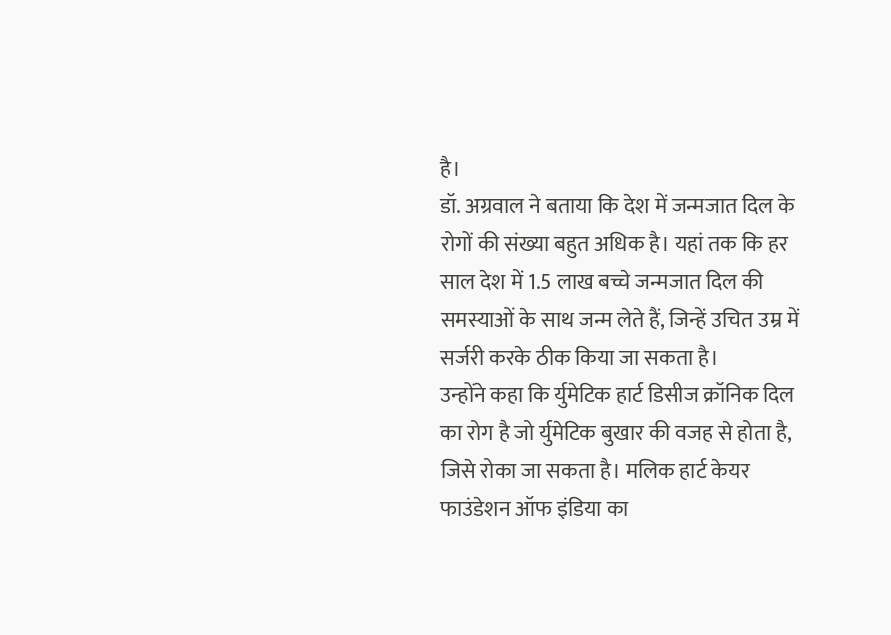है।
डॉ. अग्रवाल ने बताया कि देश में जन्मजात दिल के रोगों की संख्या बहुत अधिक है। यहां तक कि हर साल देश में 1.5 लाख बच्चे जन्मजात दिल की समस्याओं के साथ जन्म लेते हैं, जिन्हें उचित उम्र में सर्जरी करके ठीक किया जा सकता है।
उन्होंने कहा कि र्युमेटिक हार्ट डिसीज क्रॉनिक दिल का रोग है जो र्युमेटिक बुखार की वजह से होता है, जिसे रोका जा सकता है। मलिक हार्ट केयर फाउंडेशन ऑफ इंडिया का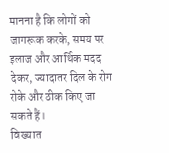मानना है कि लोगों को जागरूक करके, समय पर इलाज और आर्थिक मदद देकर, ज्यादातर दिल के रोग रोके और ठीक किए जा सकते हैं।
विख्यात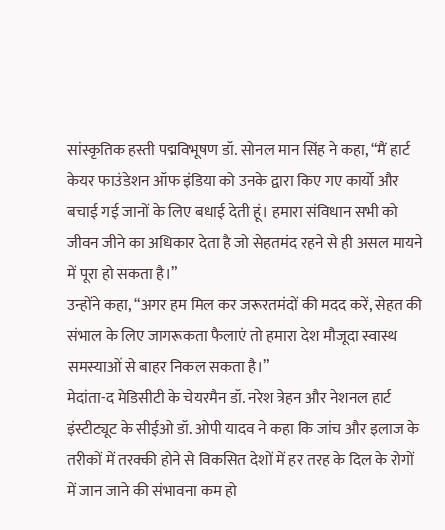सांस्कृतिक हस्ती पद्मविभूषण डॉ. सोनल मान सिंह ने कहा, “मैं हार्ट केयर फाउंडेशन ऑफ इंडिया को उनके द्वारा किए गए कार्यो और बचाई गई जानों के लिए बधाई देती हूं। हमारा संविधान सभी को जीवन जीने का अधिकार देता है जो सेहतमंद रहने से ही असल मायने में पूरा हो सकता है।”
उन्होंने कहा, “अगर हम मिल कर जरूरतमंदों की मदद करें, सेहत की संभाल के लिए जागरूकता फैलाएं तो हमारा देश मौजूदा स्वास्थ समस्याओं से बाहर निकल सकता है।”
मेदांता-द मेडिसीटी के चेयरमैन डॉ. नरेश त्रेहन और नेशनल हार्ट इंस्टीट्यूट के सीईओ डॉ. ओपी यादव ने कहा कि जांच और इलाज के तरीकों में तरक्की होने से विकसित देशों में हर तरह के दिल के रोगों में जान जाने की संभावना कम हो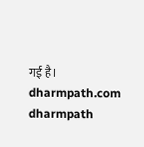गई है।
dharmpath.com dharmpath